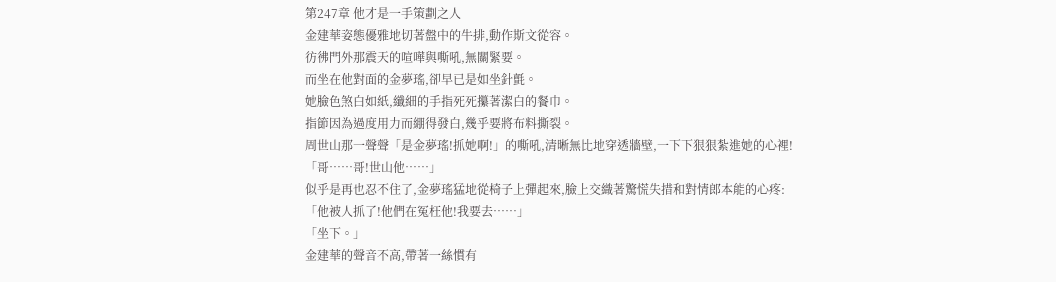第247章 他才是一手策劃之人
金建華姿態優雅地切著盤中的牛排,動作斯文從容。
彷彿門外那震天的喧嘩與嘶吼,無關緊要。
而坐在他對面的金夢瑤,卻早已是如坐針氈。
她臉色煞白如紙,纖細的手指死死攥著潔白的餐巾。
指節因為過度用力而綳得發白,幾乎要將布料撕裂。
周世山那一聲聲「是金夢瑤!抓她啊!」的嘶吼,清晰無比地穿透牆壁,一下下狠狠紮進她的心裡!
「哥……哥!世山他……」
似乎是再也忍不住了,金夢瑤猛地從椅子上彈起來,臉上交織著驚慌失措和對情郎本能的心疼:
「他被人抓了!他們在冤枉他!我要去……」
「坐下。」
金建華的聲音不高,帶著一絲慣有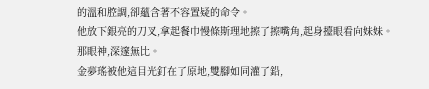的溫和腔調,卻蘊含著不容置疑的命令。
他放下銀亮的刀叉,拿起餐巾慢條斯理地擦了擦嘴角,起身擡眼看向妹妹。
那眼神,深邃無比。
金夢瑤被他這目光釘在了原地,雙腳如同灌了鉛,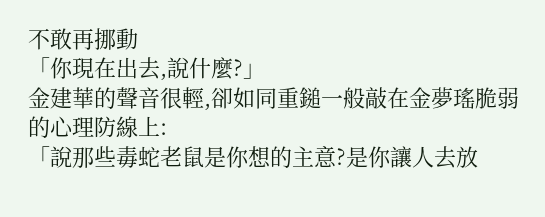不敢再挪動
「你現在出去,說什麼?」
金建華的聲音很輕,卻如同重鎚一般敲在金夢瑤脆弱的心理防線上:
「說那些毒蛇老鼠是你想的主意?是你讓人去放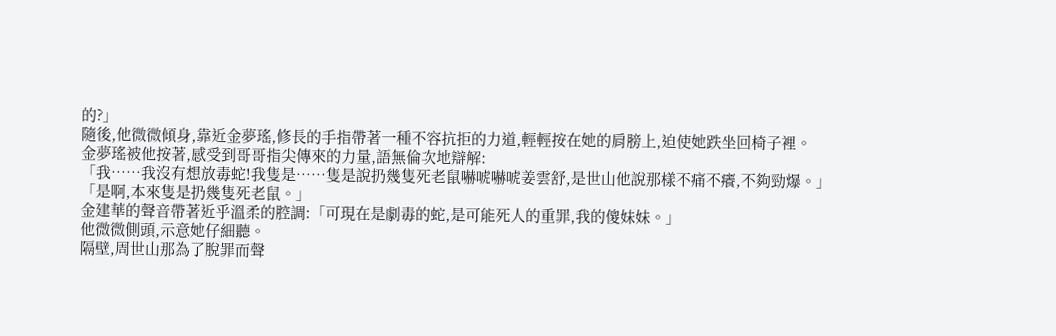的?」
隨後,他微微傾身,靠近金夢瑤,修長的手指帶著一種不容抗拒的力道,輕輕按在她的肩膀上,迫使她跌坐回椅子裡。
金夢瑤被他按著,感受到哥哥指尖傳來的力量,語無倫次地辯解:
「我……我沒有想放毒蛇!我隻是……隻是說扔幾隻死老鼠嚇唬嚇唬姜雲舒,是世山他說那樣不痛不癢,不夠勁爆。」
「是啊,本來隻是扔幾隻死老鼠。」
金建華的聲音帶著近乎溫柔的腔調:「可現在是劇毒的蛇,是可能死人的重罪,我的傻妹妹。」
他微微側頭,示意她仔細聽。
隔壁,周世山那為了脫罪而聲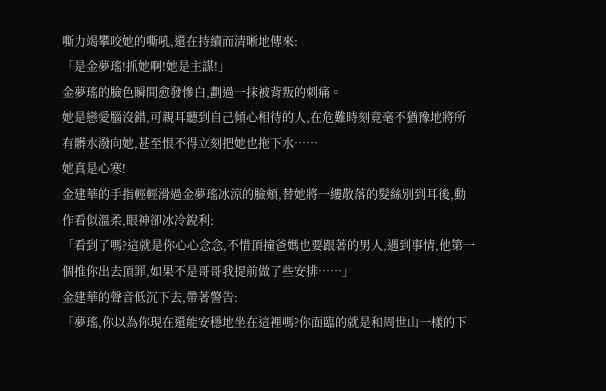嘶力竭攀咬她的嘶吼,還在持續而清晰地傳來:
「是金夢瑤!抓她啊!她是主謀!」
金夢瑤的臉色瞬間愈發慘白,劃過一抹被背叛的刺痛。
她是戀愛腦沒錯,可親耳聽到自己傾心相待的人,在危難時刻竟毫不猶豫地將所有髒水潑向她,甚至恨不得立刻把她也拖下水……
她真是心寒!
金建華的手指輕輕滑過金夢瑤冰涼的臉頰,替她將一縷散落的髮絲別到耳後,動作看似溫柔,眼神卻冰冷銳利:
「看到了嗎?這就是你心心念念,不惜頂撞爸媽也要跟著的男人,遇到事情,他第一個推你出去頂罪,如果不是哥哥我提前做了些安排……」
金建華的聲音低沉下去,帶著警告:
「夢瑤,你以為你現在還能安穩地坐在這裡嗎?你面臨的就是和周世山一樣的下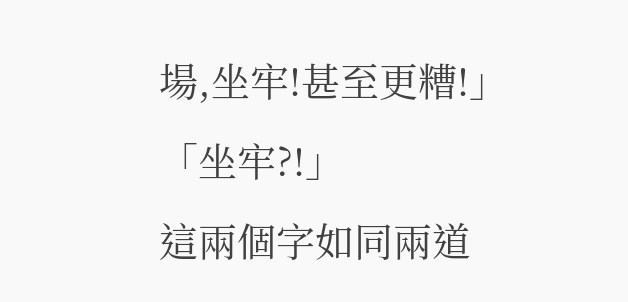場,坐牢!甚至更糟!」
「坐牢?!」
這兩個字如同兩道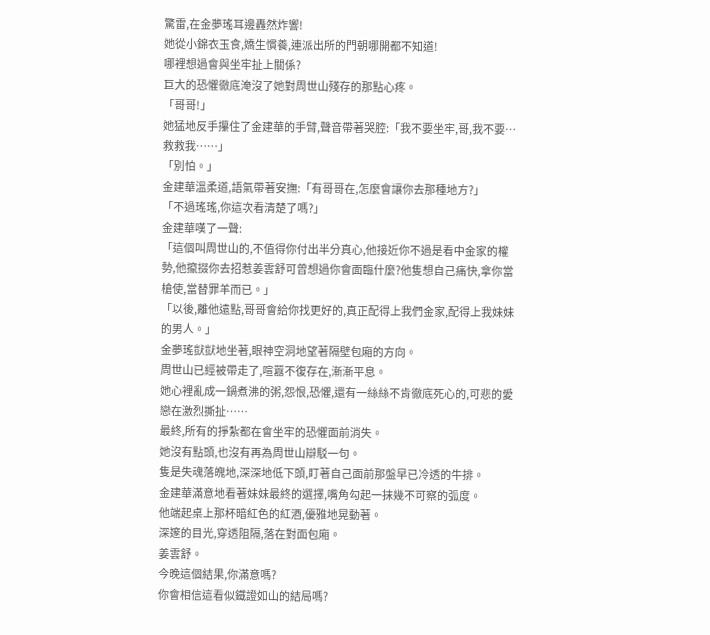驚雷,在金夢瑤耳邊轟然炸響!
她從小錦衣玉食,嬌生慣養,連派出所的門朝哪開都不知道!
哪裡想過會與坐牢扯上關係?
巨大的恐懼徹底淹沒了她對周世山殘存的那點心疼。
「哥哥!」
她猛地反手攥住了金建華的手臂,聲音帶著哭腔:「我不要坐牢,哥,我不要…救救我……」
「別怕。」
金建華溫柔道,語氣帶著安撫:「有哥哥在,怎麼會讓你去那種地方?」
「不過瑤瑤,你這次看清楚了嗎?」
金建華嘆了一聲:
「這個叫周世山的,不值得你付出半分真心,他接近你不過是看中金家的權勢,他攛掇你去招惹姜雲舒可曾想過你會面臨什麼?他隻想自己痛快,拿你當槍使,當替罪羊而已。」
「以後,離他遠點,哥哥會給你找更好的,真正配得上我們金家,配得上我妹妹的男人。」
金夢瑤獃獃地坐著,眼神空洞地望著隔壁包廂的方向。
周世山已經被帶走了,喧囂不復存在,漸漸平息。
她心裡亂成一鍋煮沸的粥,怨恨,恐懼,還有一絲絲不肯徹底死心的,可悲的愛戀在激烈撕扯……
最終,所有的掙紮都在會坐牢的恐懼面前消失。
她沒有點頭,也沒有再為周世山辯駁一句。
隻是失魂落魄地,深深地低下頭,盯著自己面前那盤早已冷透的牛排。
金建華滿意地看著妹妹最終的選擇,嘴角勾起一抹幾不可察的弧度。
他端起桌上那杯暗紅色的紅酒,優雅地晃動著。
深邃的目光,穿透阻隔,落在對面包廂。
姜雲舒。
今晚這個結果,你滿意嗎?
你會相信這看似鐵證如山的結局嗎?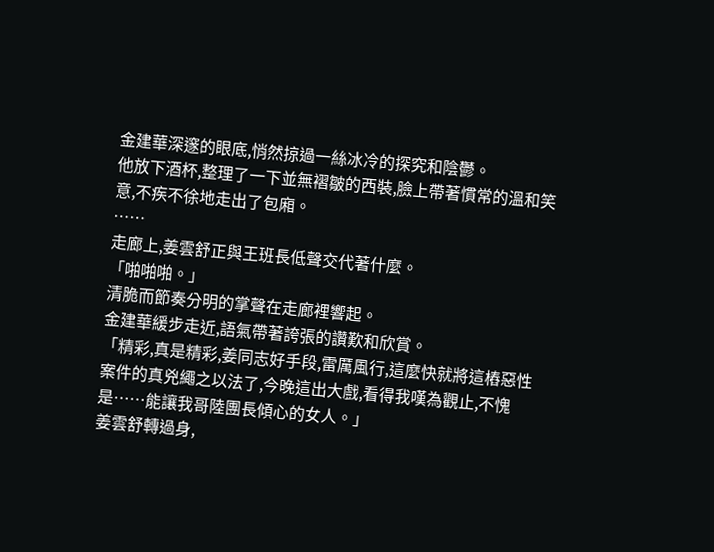金建華深邃的眼底,悄然掠過一絲冰冷的探究和陰鬱。
他放下酒杯,整理了一下並無褶皺的西裝,臉上帶著慣常的溫和笑意,不疾不徐地走出了包廂。
……
走廊上,姜雲舒正與王班長低聲交代著什麼。
「啪啪啪。」
清脆而節奏分明的掌聲在走廊裡響起。
金建華緩步走近,語氣帶著誇張的讚歎和欣賞。
「精彩,真是精彩,姜同志好手段,雷厲風行,這麼快就將這樁惡性案件的真兇繩之以法了,今晚這出大戲,看得我嘆為觀止,不愧是……能讓我哥陸團長傾心的女人。」
姜雲舒轉過身,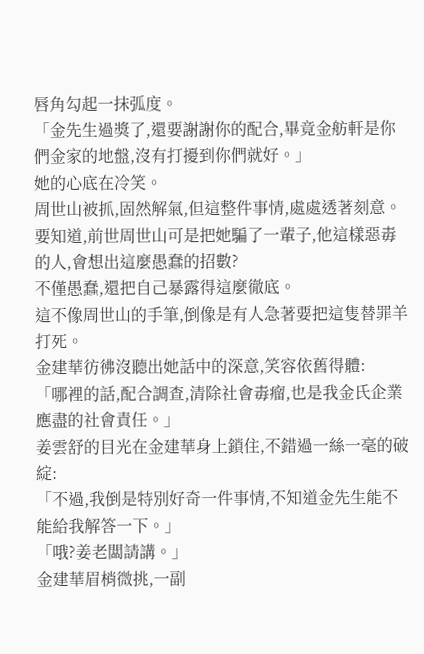唇角勾起一抹弧度。
「金先生過獎了,還要謝謝你的配合,畢竟金舫軒是你們金家的地盤,沒有打擾到你們就好。」
她的心底在冷笑。
周世山被抓,固然解氣,但這整件事情,處處透著刻意。
要知道,前世周世山可是把她騙了一輩子,他這樣惡毒的人,會想出這麼愚蠢的招數?
不僅愚蠢,還把自己暴露得這麼徹底。
這不像周世山的手筆,倒像是有人急著要把這隻替罪羊打死。
金建華彷彿沒聽出她話中的深意,笑容依舊得體:
「哪裡的話,配合調查,清除社會毒瘤,也是我金氏企業應盡的社會責任。」
姜雲舒的目光在金建華身上鎖住,不錯過一絲一毫的破綻:
「不過,我倒是特別好奇一件事情,不知道金先生能不能給我解答一下。」
「哦?姜老闆請講。」
金建華眉梢微挑,一副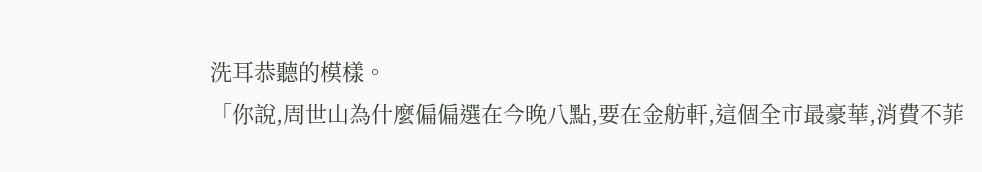洗耳恭聽的模樣。
「你說,周世山為什麼偏偏選在今晚八點,要在金舫軒,這個全市最豪華,消費不菲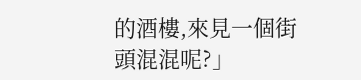的酒樓,來見一個街頭混混呢?」